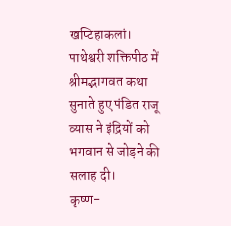खप्टिहाकलां। पाथेश्वरी शक्तिपीठ में श्रीमद्भागवत कथा सुनाते हुए पंडित राजू व्यास ने इंद्रियों को भगवान से जोड़ने की सलाह दी।
कृष्ण-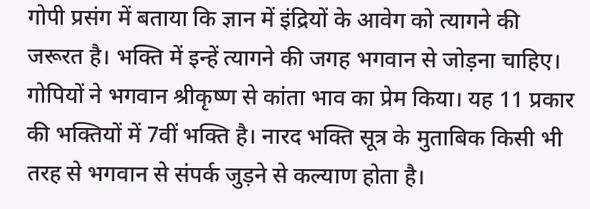गोपी प्रसंग में बताया कि ज्ञान में इंद्रियों के आवेग को त्यागने की जरूरत है। भक्ति में इन्हें त्यागने की जगह भगवान से जोड़ना चाहिए। गोपियों ने भगवान श्रीकृष्ण से कांता भाव का प्रेम किया। यह 11 प्रकार की भक्तियों में 7वीं भक्ति है। नारद भक्ति सूत्र के मुताबिक किसी भी तरह से भगवान से संपर्क जुड़ने से कल्याण होता है।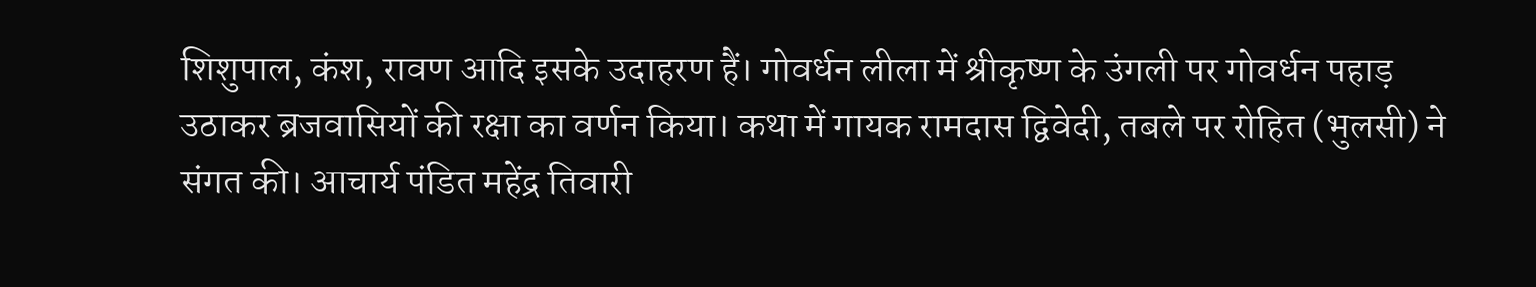शिशुपाल, कंश, रावण आदि इसके उदाहरण हैं। गोवर्धन लीला में श्रीकृष्ण के उंगली पर गोवर्धन पहाड़ उठाकर ब्रजवासियों की रक्षा का वर्णन किया। कथा में गायक रामदास द्विवेदी, तबले पर रोहित (भुलसी) ने संगत की। आचार्य पंडित महेंद्र तिवारी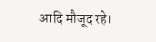आदि मौजूद रहे।